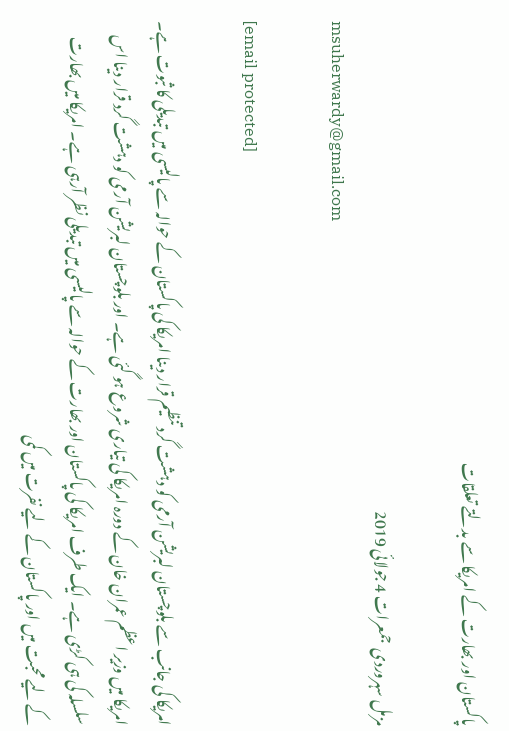پاکستان اور بھارت کے امریکا سے بدلتے تعلقات

مزمل سہروردی  جمعرات 4 جولائی 2019
msuherwardy@gmail.com

[email protected]

امریکا کی جانب سے بلوچستان لبریشن آرمی کو دہشت گرد تنظیم قرار دینا امریکا کی پاکستان کے حوالہ سے پالیسی میں تبدیلی کا ثبوت ہے۔ امریکا میں وزیر اعظم عمران خان کے دورہ امریکا کی تیاری شروع ہو گئی ہے۔ اور بلوچستان لبریشن آرمی کو دہشت گرد قرار دینا اس سلسلہ کی ہی کڑی ہے۔ ایک طرف امریکا کی پاکستان اور بھارت کے حوالہ سے پالیسی میں تبدیلی نظر آرہی ہے۔ امریکا میں بھارت کے لیے محبت میں اور پاکستان کے لیے نفرت میں کمی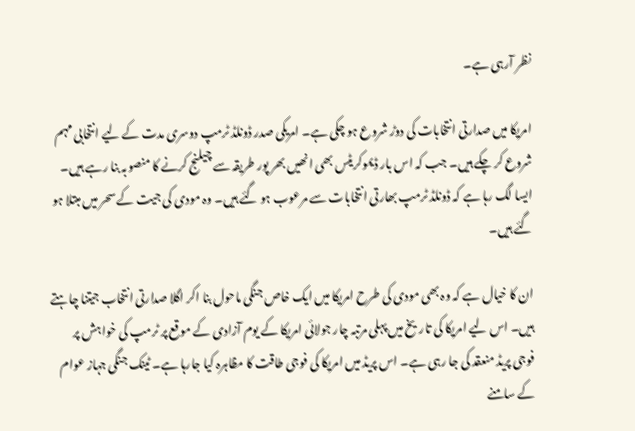نظر آرہی ہے۔

امریکا میں صدارتی انتخابات کی دوڑ شروع ہو چکی ہے۔ امریکی صدر ڈونلڈ ٹرمپ دوسری مدت کے لیے انتخابی مہم شروع کر چکے ہیں۔ جب کہ اس بار ڈیموکریٹس بھی انھیں بھر پور طریقہ سے چیلنج کرنے کا منصوبہ بنا رہے ہیں۔ ایسا لگ رہا ہے کہ ڈونلڈ ٹرمپ بھارتی انتخابات سے مرعوب ہو گئے ہیں۔ وہ مودی کی جیت کے سحر میں مبتلا ہو گئے ہیں۔

ان کا خیال ہے کہ وہ بھی مودی کی طرح امریکا میں ایک خاص جنگی ماحول بنا اکر اگلا صدارتی انتخاب جیتنا چاہتے ہیں۔ اس لیے امریکا کی تاریخ میں پہلی مرتبہ چار جولائی امریکا کے یوم آزادی کے موقع پر ٹرمپ کی خواہش پر فوجی پریڈ منعقد کی جا رہی ہے۔ اس پریڈ میں امریکا کی فوجی طاقت کا مظاہرہ کیا جارہا ہے۔ ٹینک جنگی جہاز عوام کے سامنے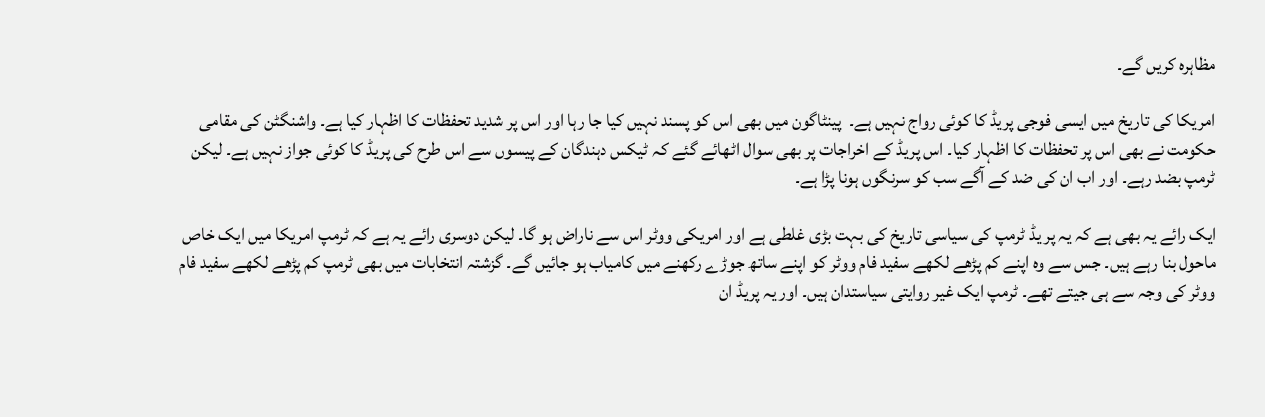مظاہرہ کریں گے۔

امریکا کی تاریخ میں ایسی فوجی پریڈ کا کوئی رواج نہیں ہے۔  پینٹاگون میں بھی اس کو پسند نہیں کیا جا رہا اور اس پر شدید تحفظات کا اظہار کیا ہے۔ واشنگٹن کی مقامی حکومت نے بھی اس پر تحفظات کا اظہار کیا۔ اس پریڈ کے اخراجات پر بھی سوال اٹھائے گئے کہ ٹیکس دہندگان کے پیسوں سے اس طرح کی پریڈ کا کوئی جواز نہیں ہے۔ لیکن ٹرمپ بضد رہے۔ اور اب ان کی ضد کے آگے سب کو سرنگوں ہونا پڑا ہے۔

ایک رائے یہ بھی ہے کہ یہ پر یڈ ٹرمپ کی سیاسی تاریخ کی بہت بڑی غلطی ہے اور امریکی ووٹر اس سے ناراض ہو گا۔ لیکن دوسری رائے یہ ہے کہ ٹرمپ امریکا میں ایک خاص ماحول بنا رہے ہیں۔ جس سے وہ اپنے کم پڑھے لکھے سفید فام ووٹر کو اپنے ساتھ جوڑے رکھنے میں کامیاب ہو جائیں گے۔ گزشتہ انتخابات میں بھی ٹرمپ کم پڑھے لکھے سفید فام ووٹر کی وجہ سے ہی جیتے تھے۔ ٹرمپ ایک غیر روایتی سیاستدان ہیں۔ اور یہ پریڈ ان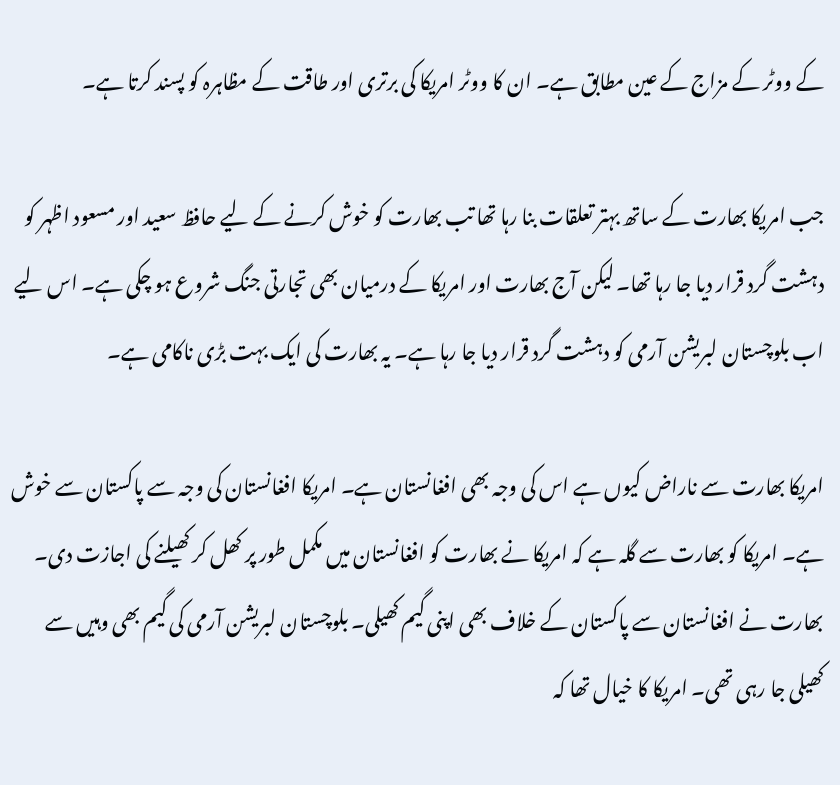کے ووٹر کے مزاج کے عین مطابق ہے۔ ان کا ووٹر امریکا کی برتری اور طاقت کے مظاہرہ کو پسند کرتا ہے۔

جب امریکا بھارت کے ساتھ بہتر تعلقات بنا رہا تھا تب بھارت کو خوش کرنے کے لیے حافظ سعید اور مسعود اظہر کو دہشت گرد قرار دیا جا رہا تھا۔ لیکن آج بھارت اور امریکا کے درمیان بھی تجارتی جنگ شروع ہو چکی ہے۔ اس لیے اب بلوچستان لبریشن آرمی کو دہشت گرد قرار دیا جا رہا ہے۔ یہ بھارت کی ایک بہت بڑی ناکامی ہے۔

امریکا بھارت سے ناراض کیوں ہے اس کی وجہ بھی افغانستان ہے۔ امریکا افغانستان کی وجہ سے پاکستان سے خوش ہے۔ امریکا کو بھارت سے گلہ ہے کہ امریکا نے بھارت کو افغانستان میں مکمل طور پر کھل کر کھیلنے کی اجازت دی۔ بھارت نے افغانستان سے پاکستان کے خلاف بھی اپنی گیم کھیلی۔ بلوچستان لبریشن آرمی کی گیم بھی وہیں سے کھیلی جا رہی تھی۔ امریکا کا خیال تھا کہ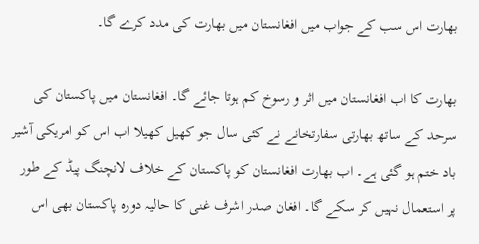بھارت اس سب کے جواب میں افغانستان میں بھارت کی مدد کرے گا۔

بھارت کا اب افغانستان میں اثر و رسوخ کم ہوتا جائے گا۔ افغانستان میں پاکستان کی سرحد کے ساتھ بھارتی سفارتخانے نے کئی سال جو کھیل کھیلا اب اس کو امریکی آشیر باد ختم ہو گئی ہے۔ اب بھارت افغانستان کو پاکستان کے خلاف لانچنگ پیڈ کے طور پر استعمال نہیں کر سکے گا۔ افغان صدر اشرف غنی کا حالیہ دورہ پاکستان بھی اس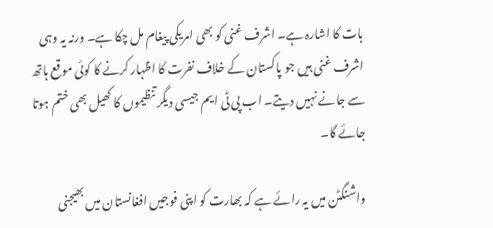بات کا اشارہ ہے۔ اشرف غنی کو بھی امریکی پیغام مل چکا ہے۔ ورنہ یہ وہی اشرف غنی ہیں جو پاکستان کے خلاف نفرت کا اظہار کرنے کا کوئی موقع ہاتھ سے جانے نہیں دیتے۔ اب پی ٹی ایم جیسی دیگر تنظیموں کا کھیل بھی ختم ہوتا جائے گا۔

واشنگٹن میں یہ رائے ہے کہ بھارت کو اپنی فوجیں افغانستان میں بھیجنی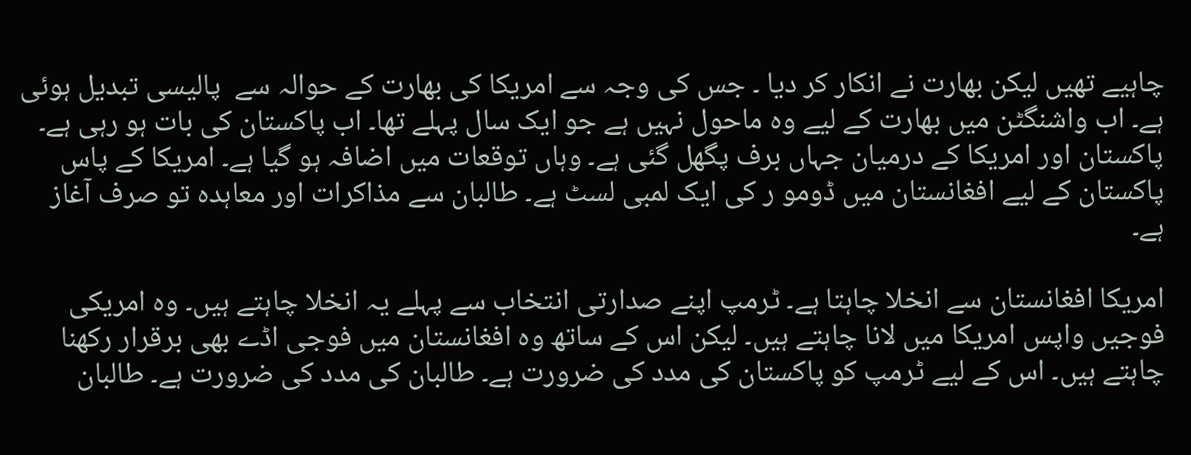چاہیے تھیں لیکن بھارت نے انکار کر دیا ۔ جس کی وجہ سے امریکا کی بھارت کے حوالہ سے  پالیسی تبدیل ہوئی ہے۔ اب واشنگٹن میں بھارت کے لیے وہ ماحول نہیں ہے جو ایک سال پہلے تھا۔ اب پاکستان کی بات ہو رہی ہے۔ پاکستان اور امریکا کے درمیان جہاں برف پگھل گئی ہے۔ وہاں توقعات میں اضافہ ہو گیا ہے۔ امریکا کے پاس پاکستان کے لیے افغانستان میں ڈومو ر کی ایک لمبی لسٹ ہے۔ طالبان سے مذاکرات اور معاہدہ تو صرف آغاز ہے۔

امریکا افغانستان سے انخلا چاہتا ہے۔ ٹرمپ اپنے صدارتی انتخاب سے پہلے یہ انخلا چاہتے ہیں۔ وہ امریکی فوجیں واپس امریکا میں لانا چاہتے ہیں۔ لیکن اس کے ساتھ وہ افغانستان میں فوجی اڈے بھی برقرار رکھنا چاہتے ہیں۔ اس کے لیے ٹرمپ کو پاکستان کی مدد کی ضرورت ہے۔ طالبان کی مدد کی ضرورت ہے۔ طالبان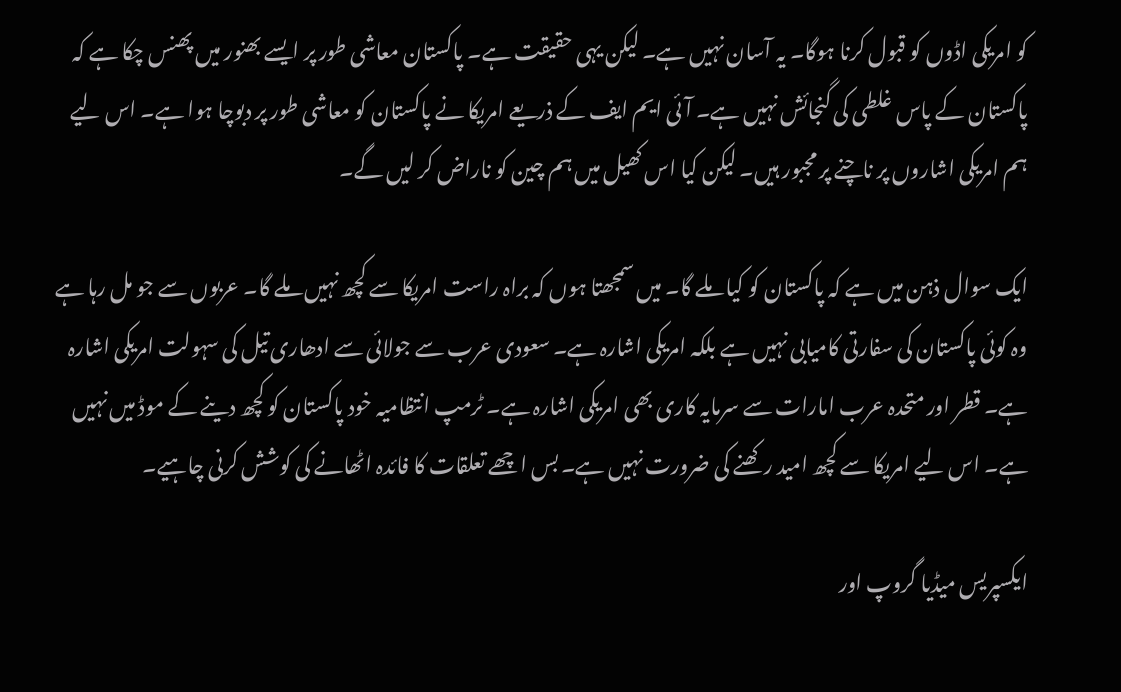کو امریکی اڈوں کو قبول کرنا ہوگا۔ یہ آسان نہیں ہے۔ لیکن یہی حقیقت ہے۔ پاکستان معاشی طور پر ایسے بھنور میں پھنس چکا ہے کہ پاکستان کے پاس غلطی کی گنجائش نہیں ہے۔ آئی ایم ایف کے ذریعے امریکا نے پاکستان کو معاشی طور پر دبوچا ہوا ہے۔ اس لیے ہم امریکی اشاروں پر ناچنے پر مجبور ہیں۔ لیکن کیا اس کھیل میں ہم چین کو ناراض کر لیں گے۔

ایک سوال ذہن میں ہے کہ پاکستان کو کیا ملے گا۔ میں سمجھتا ہوں کہ براہ راست امریکا سے کچھ نہیں ملے گا۔ عربوں سے جو مل رہا ہے وہ کوئی پاکستان کی سفارتی کامیابی نہیں ہے بلکہ امریکی اشارہ ہے۔ سعودی عرب سے جولائی سے ادھاری تیل کی سہولت امریکی اشارہ ہے۔ قطر اور متحدہ عرب امارات سے سرمایہ کاری بھی امریکی اشارہ ہے۔ ٹرمپ انتظامیہ خود پاکستان کو کچھ دینے کے موڈ میں نہیں ہے۔ اس لیے امریکا سے کچھ امید رکھنے کی ضرورت نہیں ہے۔ بس اچھے تعلقات کا فائدہ اٹھانے کی کوشش کرنی چاہیے۔

ایکسپریس میڈیا گروپ اور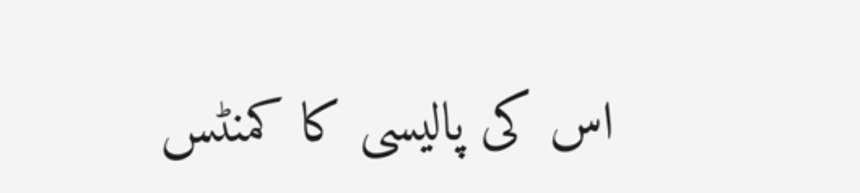اس کی پالیسی کا کمنٹس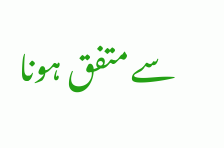سے متفق ہونا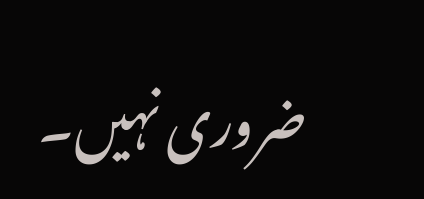ضروری نہیں۔